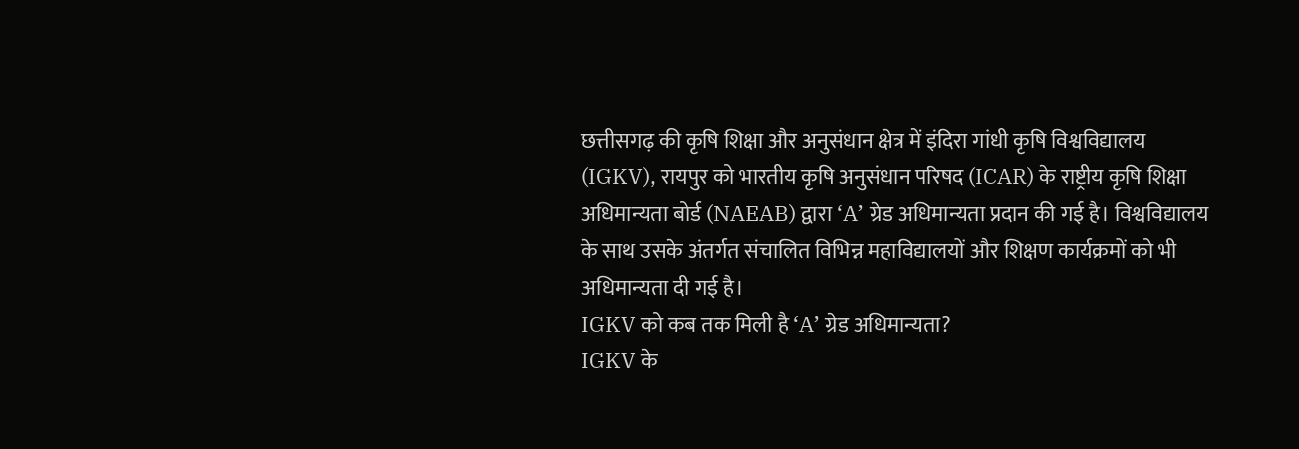छत्तीसगढ़ की कृषि शिक्षा और अनुसंधान क्षेत्र में इंदिरा गांधी कृषि विश्वविद्यालय (IGKV), रायपुर को भारतीय कृषि अनुसंधान परिषद (ICAR) के राष्ट्रीय कृषि शिक्षा अधिमान्यता बोर्ड (NAEAB) द्वारा ‘A’ ग्रेड अधिमान्यता प्रदान की गई है। विश्वविद्यालय के साथ उसके अंतर्गत संचालित विभिन्न महाविद्यालयों और शिक्षण कार्यक्रमों को भी अधिमान्यता दी गई है।
IGKV को कब तक मिली है ‘A’ ग्रेड अधिमान्यता?
IGKV के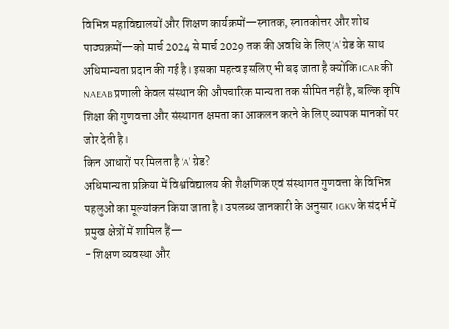विभिन्न महाविद्यालयों और शिक्षण कार्यक्रमों—स्नातक, स्नातकोत्तर और शोध पाठ्यक्रमों—को मार्च 2024 से मार्च 2029 तक की अवधि के लिए ‘A’ ग्रेड के साथ अधिमान्यता प्रदान की गई है। इसका महत्व इसलिए भी बढ़ जाता है क्योंकि ICAR की NAEAB प्रणाली केवल संस्थान की औपचारिक मान्यता तक सीमित नहीं है, बल्कि कृषि शिक्षा की गुणवत्ता और संस्थागत क्षमता का आकलन करने के लिए व्यापक मानकों पर जोर देती है।
किन आधारों पर मिलता है ‘A’ ग्रेड?
अधिमान्यता प्रक्रिया में विश्वविद्यालय की शैक्षणिक एवं संस्थागत गुणवत्ता के विभिन्न पहलुओं का मूल्यांकन किया जाता है। उपलब्ध जानकारी के अनुसार IGKV के संदर्भ में प्रमुख क्षेत्रों में शामिल हैं—
- शिक्षण व्यवस्था और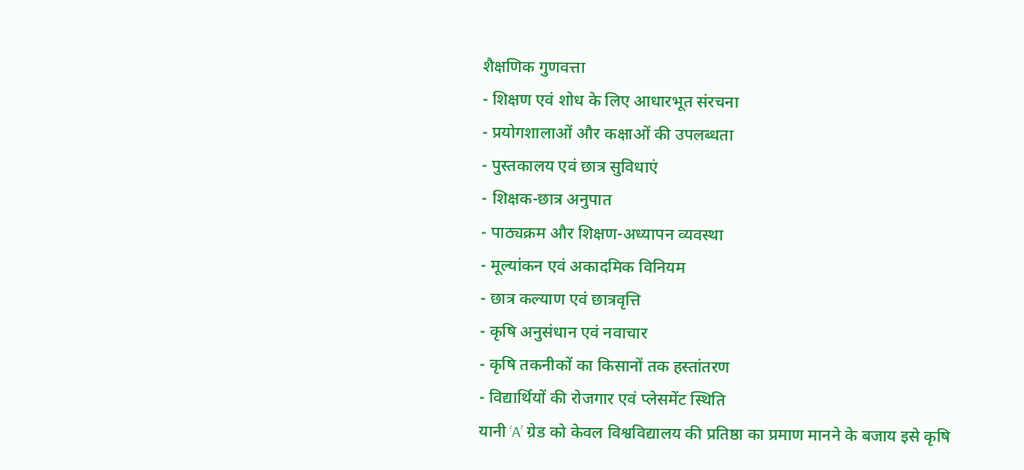शैक्षणिक गुणवत्ता
- शिक्षण एवं शोध के लिए आधारभूत संरचना
- प्रयोगशालाओं और कक्षाओं की उपलब्धता
- पुस्तकालय एवं छात्र सुविधाएं
- शिक्षक-छात्र अनुपात
- पाठ्यक्रम और शिक्षण-अध्यापन व्यवस्था
- मूल्यांकन एवं अकादमिक विनियम
- छात्र कल्याण एवं छात्रवृत्ति
- कृषि अनुसंधान एवं नवाचार
- कृषि तकनीकों का किसानों तक हस्तांतरण
- विद्यार्थियों की रोजगार एवं प्लेसमेंट स्थिति
यानी ‘A’ ग्रेड को केवल विश्वविद्यालय की प्रतिष्ठा का प्रमाण मानने के बजाय इसे कृषि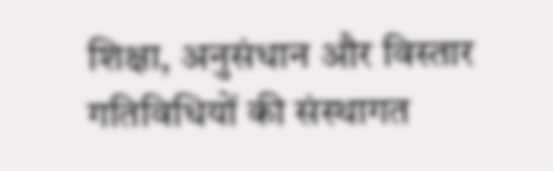शिक्षा, अनुसंधान और विस्तार गतिविधियों की संस्थागत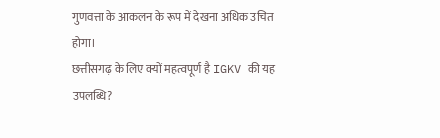गुणवत्ता के आकलन के रूप में देखना अधिक उचित होगा।
छत्तीसगढ़ के लिए क्यों महत्वपूर्ण है IGKV की यह उपलब्धि?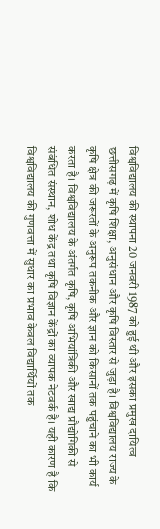विश्वविद्यालय की स्थापना 20 जनवरी 1987 को हुई थी और इसका प्रमुख दायित्व छत्तीसगढ़ में कृषि शिक्षा, अनुसंधान और कृषि विस्तार से जुड़ा है। विश्वविद्यालय राज्य के कृषि क्षेत्र की जरूरतों के अनुरूप तकनीक और ज्ञान को किसानों तक पहुंचाने का भी कार्य करता है। विश्वविद्यालय के अंतर्गत कृषि, कृषि अभियांत्रिकी और खाद्य प्रौद्योगिकी से संबंधित संस्थान, शोध केंद्र तथा कृषि विज्ञान केंद्रों का व्यापक नेटवर्क है। यही कारण है कि विश्वविद्यालय की गुणवत्ता में सुधार का प्रभाव केवल विद्यार्थियों तक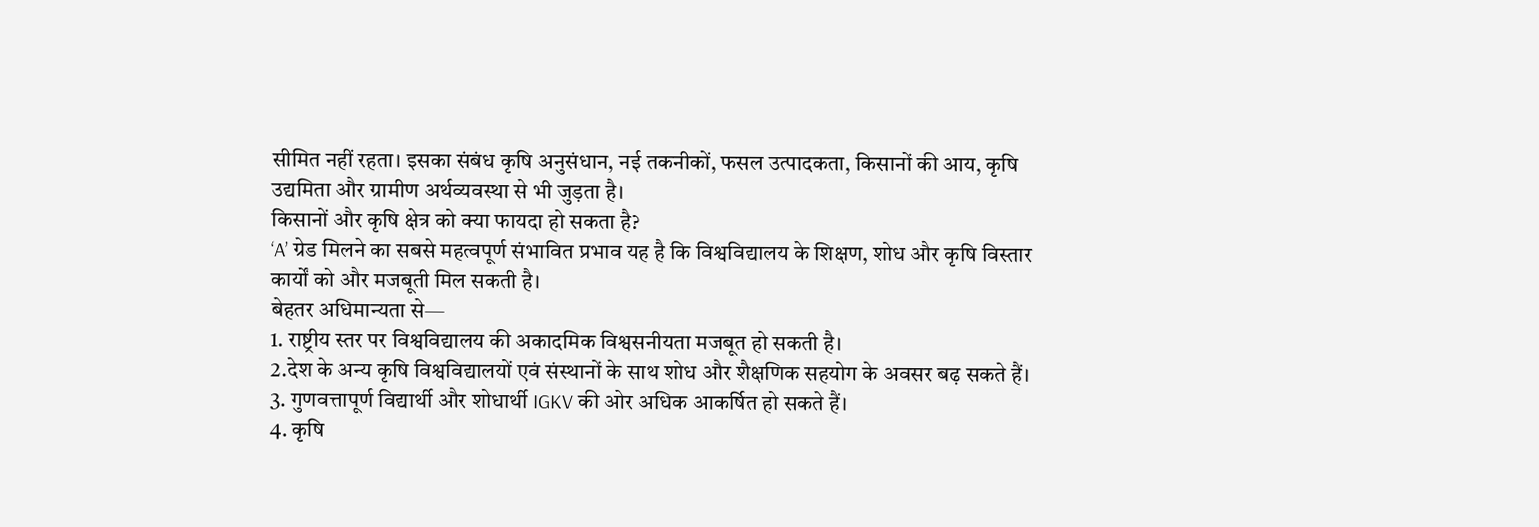सीमित नहीं रहता। इसका संबंध कृषि अनुसंधान, नई तकनीकों, फसल उत्पादकता, किसानों की आय, कृषि उद्यमिता और ग्रामीण अर्थव्यवस्था से भी जुड़ता है।
किसानों और कृषि क्षेत्र को क्या फायदा हो सकता है?
‘A’ ग्रेड मिलने का सबसे महत्वपूर्ण संभावित प्रभाव यह है कि विश्वविद्यालय के शिक्षण, शोध और कृषि विस्तार कार्यों को और मजबूती मिल सकती है।
बेहतर अधिमान्यता से—
1. राष्ट्रीय स्तर पर विश्वविद्यालय की अकादमिक विश्वसनीयता मजबूत हो सकती है।
2.देश के अन्य कृषि विश्वविद्यालयों एवं संस्थानों के साथ शोध और शैक्षणिक सहयोग के अवसर बढ़ सकते हैं।
3. गुणवत्तापूर्ण विद्यार्थी और शोधार्थी IGKV की ओर अधिक आकर्षित हो सकते हैं।
4. कृषि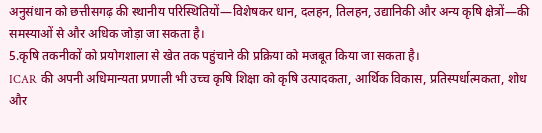अनुसंधान को छत्तीसगढ़ की स्थानीय परिस्थितियों—विशेषकर धान, दलहन, तिलहन, उद्यानिकी और अन्य कृषि क्षेत्रों—की समस्याओं से और अधिक जोड़ा जा सकता है।
5.कृषि तकनीकों को प्रयोगशाला से खेत तक पहुंचाने की प्रक्रिया को मजबूत किया जा सकता है।
ICAR की अपनी अधिमान्यता प्रणाली भी उच्च कृषि शिक्षा को कृषि उत्पादकता, आर्थिक विकास, प्रतिस्पर्धात्मकता, शोध और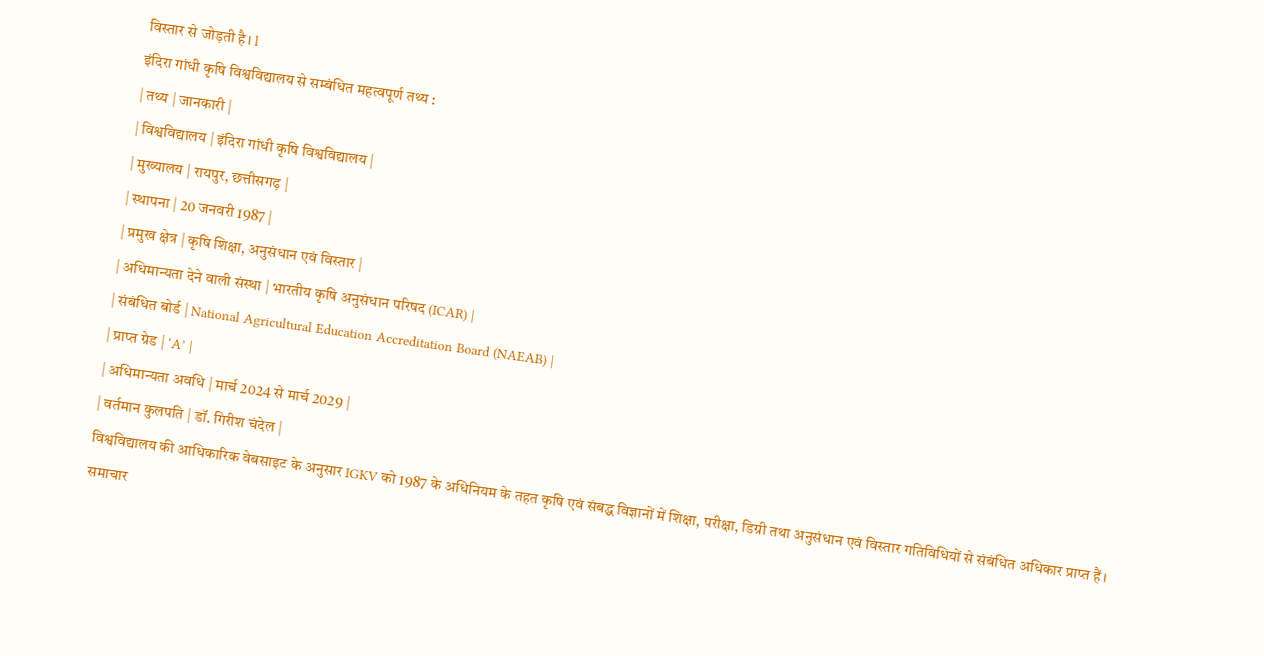विस्तार से जोड़ती है। l
इंदिरा गांधी कृषि विश्वविद्यालय से सम्बंधित महत्वपूर्ण तथ्य :
| तथ्य | जानकारी |
| विश्वविद्यालय | इंदिरा गांधी कृषि विश्वविद्यालय |
| मुख्यालय | रायपुर, छत्तीसगढ़ |
| स्थापना | 20 जनवरी 1987 |
| प्रमुख क्षेत्र | कृषि शिक्षा, अनुसंधान एवं विस्तार |
| अधिमान्यता देने वाली संस्था | भारतीय कृषि अनुसंधान परिषद (ICAR) |
| संबंधित बोर्ड | National Agricultural Education Accreditation Board (NAEAB) |
| प्राप्त ग्रेड | ‘A’ |
| अधिमान्यता अवधि | मार्च 2024 से मार्च 2029 |
| वर्तमान कुलपति | डॉ. गिरीश चंदेल |
विश्वविद्यालय की आधिकारिक वेबसाइट के अनुसार IGKV को 1987 के अधिनियम के तहत कृषि एवं संबद्ध विज्ञानों में शिक्षा, परीक्षा, डिग्री तथा अनुसंधान एवं विस्तार गतिविधियों से संबंधित अधिकार प्राप्त हैं।
समाचार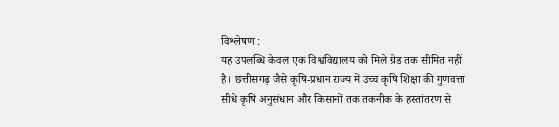विश्लेषण :
यह उपलब्धि केवल एक विश्वविद्यालय को मिले ग्रेड तक सीमित नहीं है। छत्तीसगढ़ जैसे कृषि-प्रधान राज्य में उच्च कृषि शिक्षा की गुणवत्ता सीधे कृषि अनुसंधान और किसानों तक तकनीक के हस्तांतरण से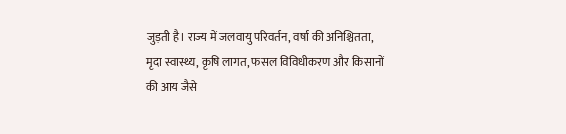जुड़ती है। राज्य में जलवायु परिवर्तन, वर्षा की अनिश्चितता, मृदा स्वास्थ्य, कृषि लागत, फसल विविधीकरण और किसानों की आय जैसे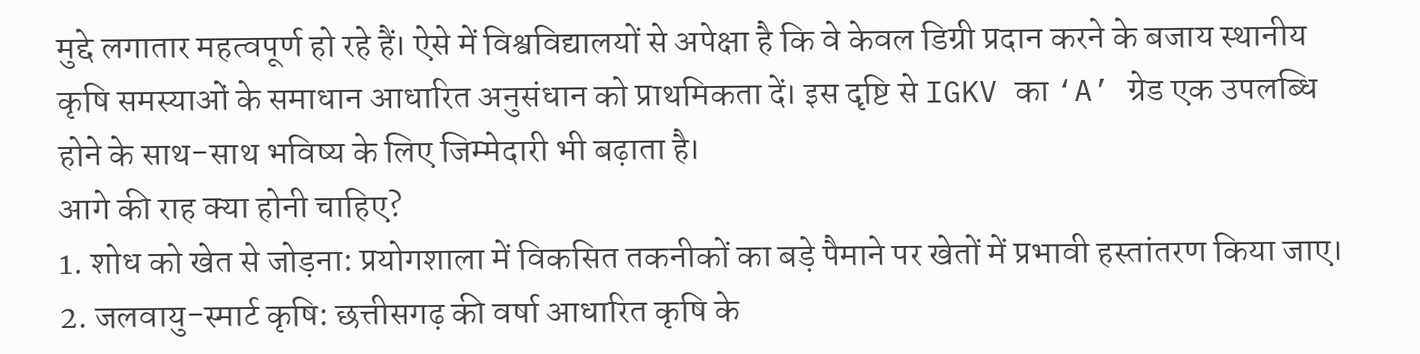मुद्दे लगातार महत्वपूर्ण हो रहे हैं। ऐसे में विश्वविद्यालयों से अपेक्षा है कि वे केवल डिग्री प्रदान करने के बजाय स्थानीय कृषि समस्याओं के समाधान आधारित अनुसंधान को प्राथमिकता दें। इस दृष्टि से IGKV का ‘A’ ग्रेड एक उपलब्धि होने के साथ-साथ भविष्य के लिए जिम्मेदारी भी बढ़ाता है।
आगे की राह क्या होनी चाहिए?
1. शोध को खेत से जोड़ना: प्रयोगशाला में विकसित तकनीकों का बड़े पैमाने पर खेतों में प्रभावी हस्तांतरण किया जाए।
2. जलवायु-स्मार्ट कृषि: छत्तीसगढ़ की वर्षा आधारित कृषि के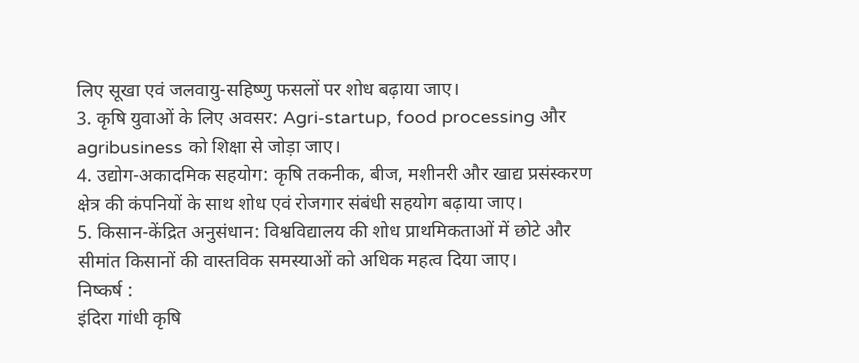लिए सूखा एवं जलवायु-सहिष्णु फसलों पर शोध बढ़ाया जाए।
3. कृषि युवाओं के लिए अवसर: Agri-startup, food processing और agribusiness को शिक्षा से जोड़ा जाए।
4. उद्योग-अकादमिक सहयोग: कृषि तकनीक, बीज, मशीनरी और खाद्य प्रसंस्करण क्षेत्र की कंपनियों के साथ शोध एवं रोजगार संबंधी सहयोग बढ़ाया जाए।
5. किसान-केंद्रित अनुसंधान: विश्वविद्यालय की शोध प्राथमिकताओं में छोटे और सीमांत किसानों की वास्तविक समस्याओं को अधिक महत्व दिया जाए।
निष्कर्ष :
इंदिरा गांधी कृषि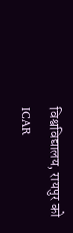विश्वविद्यालय, रायपुर को ICAR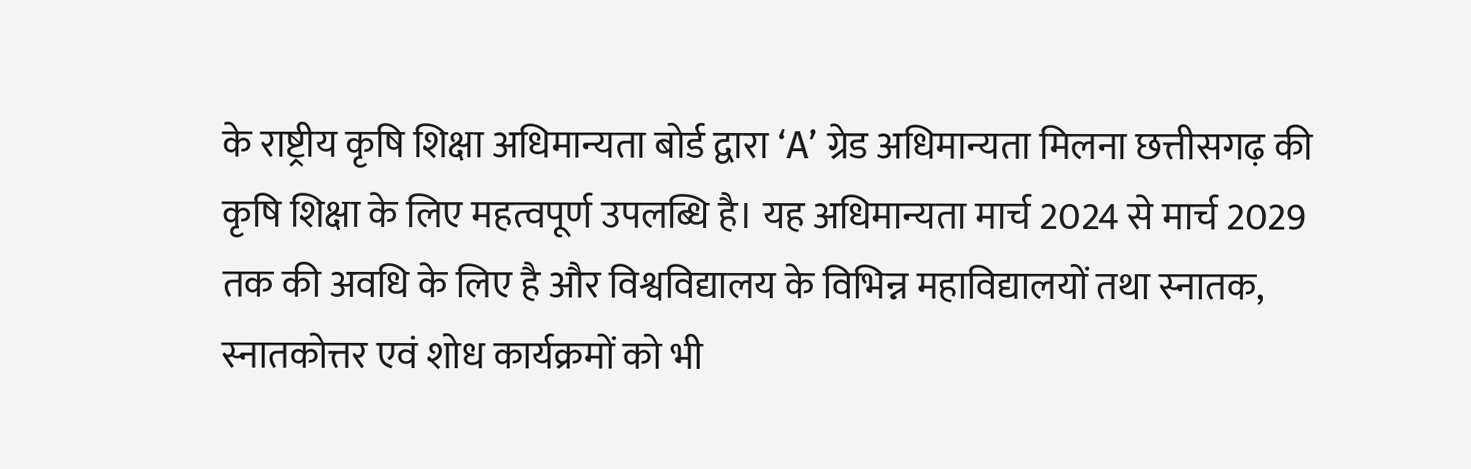के राष्ट्रीय कृषि शिक्षा अधिमान्यता बोर्ड द्वारा ‘A’ ग्रेड अधिमान्यता मिलना छत्तीसगढ़ की कृषि शिक्षा के लिए महत्वपूर्ण उपलब्धि है। यह अधिमान्यता मार्च 2024 से मार्च 2029 तक की अवधि के लिए है और विश्वविद्यालय के विभिन्न महाविद्यालयों तथा स्नातक, स्नातकोत्तर एवं शोध कार्यक्रमों को भी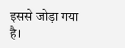इससे जोड़ा गया है।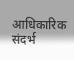आधिकारिक संदर्भ